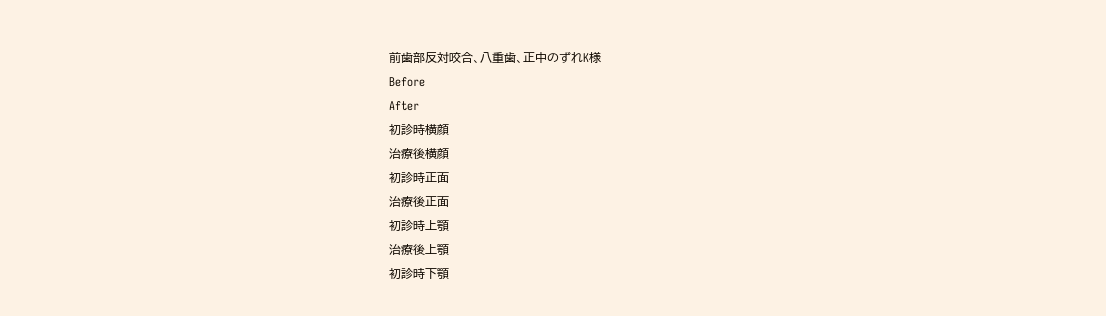前歯部反対咬合、八重歯、正中のずれK様
Before
After
初診時横顔
治療後横顔
初診時正面
治療後正面
初診時上顎
治療後上顎
初診時下顎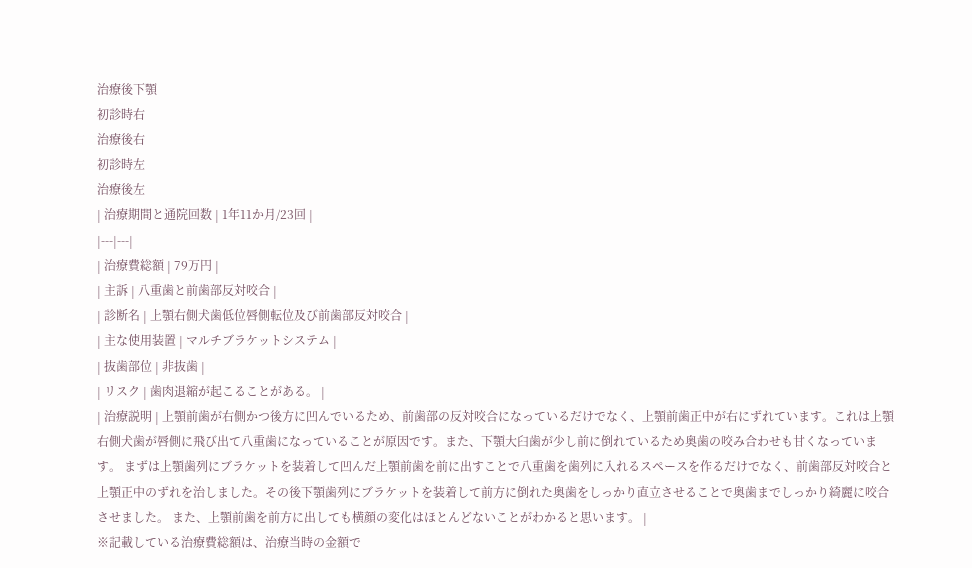治療後下顎
初診時右
治療後右
初診時左
治療後左
| 治療期間と通院回数 | 1年11か月/23回 |
|---|---|
| 治療費総額 | 79万円 |
| 主訴 | 八重歯と前歯部反対咬合 |
| 診断名 | 上顎右側犬歯低位唇側転位及び前歯部反対咬合 |
| 主な使用装置 | マルチブラケットシステム |
| 抜歯部位 | 非抜歯 |
| リスク | 歯肉退縮が起こることがある。 |
| 治療説明 | 上顎前歯が右側かつ後方に凹んでいるため、前歯部の反対咬合になっているだけでなく、上顎前歯正中が右にずれています。これは上顎右側犬歯が唇側に飛び出て八重歯になっていることが原因です。また、下顎大臼歯が少し前に倒れているため奥歯の咬み合わせも甘くなっています。 まずは上顎歯列にブラケットを装着して凹んだ上顎前歯を前に出すことで八重歯を歯列に入れるスペースを作るだけでなく、前歯部反対咬合と上顎正中のずれを治しました。その後下顎歯列にブラケットを装着して前方に倒れた奥歯をしっかり直立させることで奥歯までしっかり綺麗に咬合させました。 また、上顎前歯を前方に出しても横顔の変化はほとんどないことがわかると思います。 |
※記載している治療費総額は、治療当時の金額で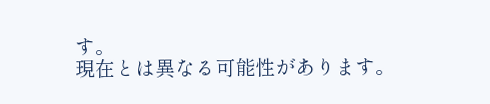す。
現在とは異なる可能性があります。